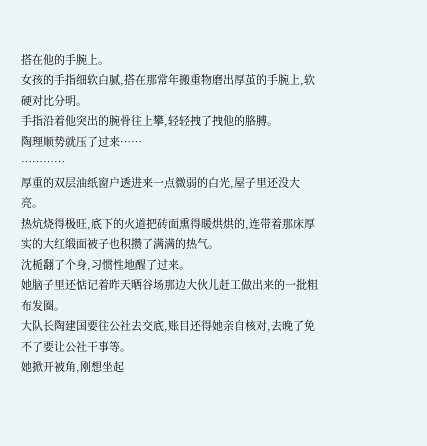搭在他的手腕上。
女孩的手指细软白腻,搭在那常年搬重物磨出厚茧的手腕上,软硬对比分明。
手指沿着他突出的腕骨往上攀,轻轻拽了拽他的胳膊。
陶理顺势就压了过来……
…………
厚重的双层油纸窗户透进来一点微弱的白光,屋子里还没大亮。
热炕烧得极旺,底下的火道把砖面熏得暖烘烘的,连带着那床厚实的大红缎面被子也积攒了满满的热气。
沈栀翻了个身,习惯性地醒了过来。
她脑子里还惦记着昨天晒谷场那边大伙儿赶工做出来的一批粗布发圈。
大队长陶建国要往公社去交底,账目还得她亲自核对,去晚了免不了要让公社干事等。
她掀开被角,刚想坐起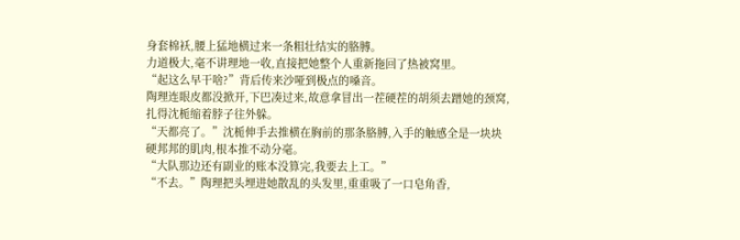身套棉袄,腰上猛地横过来一条粗壮结实的胳膊。
力道极大,毫不讲理地一收,直接把她整个人重新拖回了热被窝里。
“起这么早干啥?”背后传来沙哑到极点的嗓音。
陶理连眼皮都没掀开,下巴凑过来,故意拿冒出一茬硬茬的胡须去蹭她的颈窝,扎得沈栀缩着脖子往外躲。
“天都亮了。”沈栀伸手去推横在胸前的那条胳膊,入手的触感全是一块块硬邦邦的肌肉,根本推不动分毫。
“大队那边还有副业的账本没算完,我要去上工。”
“不去。”陶理把头埋进她散乱的头发里,重重吸了一口皂角香,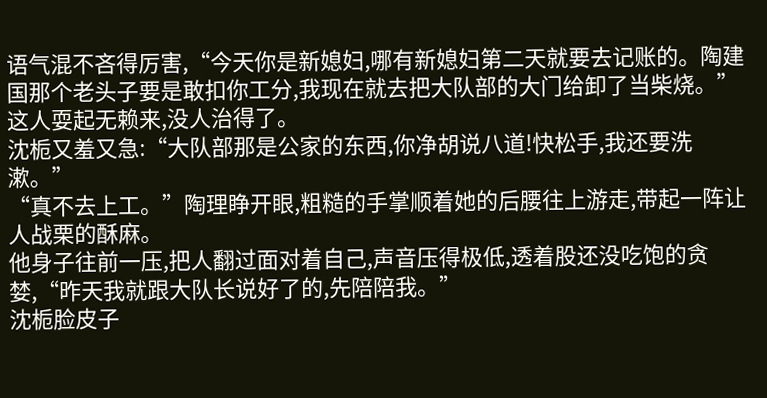语气混不吝得厉害,“今天你是新媳妇,哪有新媳妇第二天就要去记账的。陶建国那个老头子要是敢扣你工分,我现在就去把大队部的大门给卸了当柴烧。”
这人耍起无赖来,没人治得了。
沈栀又羞又急:“大队部那是公家的东西,你净胡说八道!快松手,我还要洗漱。”
“真不去上工。”陶理睁开眼,粗糙的手掌顺着她的后腰往上游走,带起一阵让人战栗的酥麻。
他身子往前一压,把人翻过面对着自己,声音压得极低,透着股还没吃饱的贪婪,“昨天我就跟大队长说好了的,先陪陪我。”
沈栀脸皮子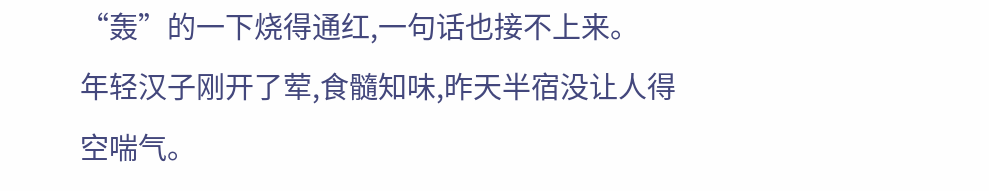“轰”的一下烧得通红,一句话也接不上来。
年轻汉子刚开了荤,食髓知味,昨天半宿没让人得空喘气。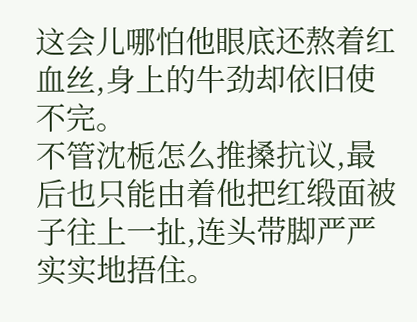这会儿哪怕他眼底还熬着红血丝,身上的牛劲却依旧使不完。
不管沈栀怎么推搡抗议,最后也只能由着他把红缎面被子往上一扯,连头带脚严严实实地捂住。